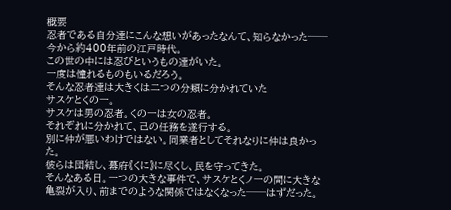概要
忍者である自分達にこんな想いがあったなんて、知らなかった──
今から約400年前の江戸時代。
この世の中には忍びというもの達がいた。
一度は憧れるものもいるだろう。
そんな忍者達は大きくは二つの分類に分かれていた
サスケとくの一。
サスケは男の忍者。くの一は女の忍者。
それぞれに分かれて、己の任務を遂行する。
別に仲が悪いわけではない。同業者としてそれなりに仲は良かった。
彼らは団結し、幕府《くに》に尽くし、民を守ってきた。
そんなある日。一つの大きな事件で、サスケとくノ一の間に大きな亀裂が入り、前までのような関係ではなくなった──はずだった。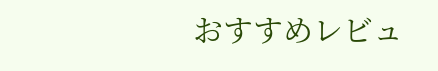おすすめレビュ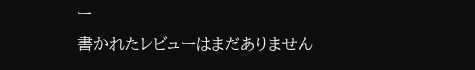ー
書かれたレビューはまだありません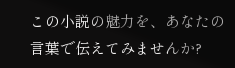この小説の魅力を、あなたの言葉で伝えてみませんか?